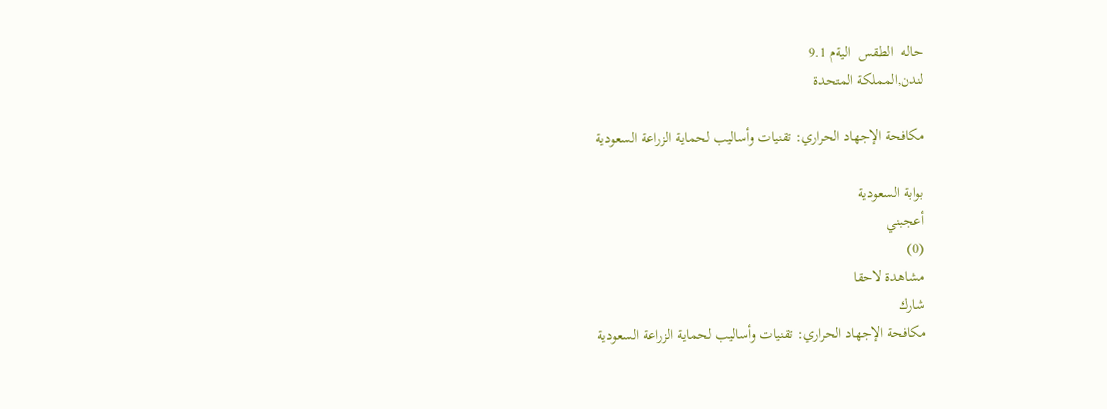حاله  الطقس  اليةم 9.1
لندن,المملكة المتحدة

مكافحة الإجهاد الحراري: تقنيات وأساليب لحماية الزراعة السعودية

بوابة السعودية
أعجبني
(0)
مشاهدة لاحقا
شارك
مكافحة الإجهاد الحراري: تقنيات وأساليب لحماية الزراعة السعودية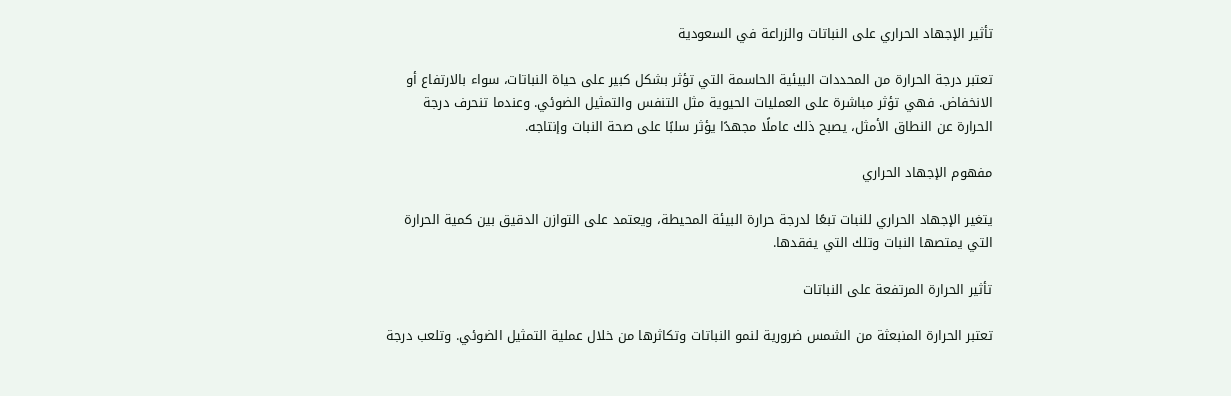تأثير الإجهاد الحراري على النباتات والزراعة في السعودية

تعتبر درجة الحرارة من المحددات البيئية الحاسمة التي تؤثر بشكل كبير على حياة النباتات، سواء بالارتفاع أو الانخفاض. فهي تؤثر مباشرة على العمليات الحيوية مثل التنفس والتمثيل الضوئي. وعندما تنحرف درجة الحرارة عن النطاق الأمثل، يصبح ذلك عاملًا مجهدًا يؤثر سلبًا على صحة النبات وإنتاجه.

مفهوم الإجهاد الحراري

يتغير الإجهاد الحراري للنبات تبعًا لدرجة حرارة البيئة المحيطة، ويعتمد على التوازن الدقيق بين كمية الحرارة التي يمتصها النبات وتلك التي يفقدها.

تأثير الحرارة المرتفعة على النباتات

تعتبر الحرارة المنبعثة من الشمس ضرورية لنمو النباتات وتكاثرها من خلال عملية التمثيل الضوئي. وتلعب درجة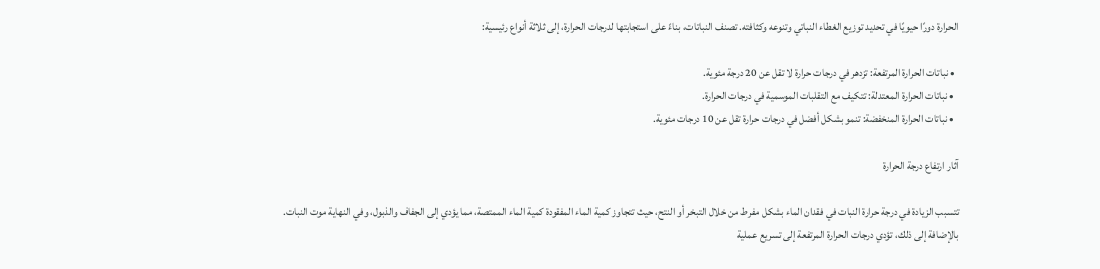الحرارة دورًا حيويًا في تحديد توزيع الغطاء النباتي وتنوعه وكثافته. تصنف النباتات، بناءً على استجابتها لدرجات الحرارة، إلى ثلاثة أنواع رئيسية:

  • نباتات الحرارة المرتفعة: تزدهر في درجات حرارة لا تقل عن 20 درجة مئوية.
  • نباتات الحرارة المعتدلة: تتكيف مع التقلبات الموسمية في درجات الحرارة.
  • نباتات الحرارة المنخفضة: تنمو بشكل أفضل في درجات حرارة تقل عن 10 درجات مئوية.

آثار ارتفاع درجة الحرارة

تتسبب الزيادة في درجة حرارة النبات في فقدان الماء بشكل مفرط من خلال التبخر أو النتح، حيث تتجاوز كمية الماء المفقودة كمية الماء الممتصة، مما يؤدي إلى الجفاف والذبول، وفي النهاية موت النبات. بالإضافة إلى ذلك، تؤدي درجات الحرارة المرتفعة إلى تسريع عملية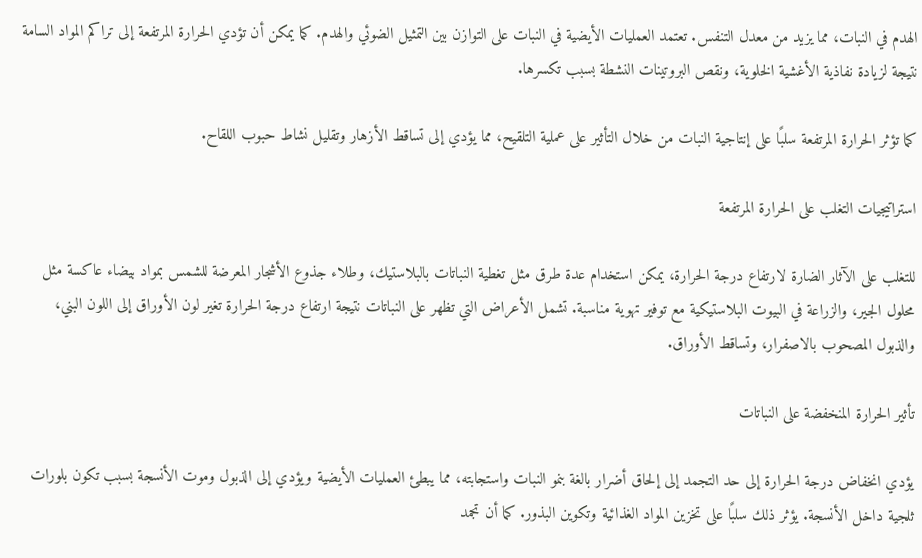الهدم في النبات، مما يزيد من معدل التنفس. تعتمد العمليات الأيضية في النبات على التوازن بين التمثيل الضوئي والهدم. كما يمكن أن تؤدي الحرارة المرتفعة إلى تراكم المواد السامة نتيجة لزيادة نفاذية الأغشية الخلوية، ونقص البروتينات النشطة بسبب تكسرها.

كما تؤثر الحرارة المرتفعة سلبًا على إنتاجية النبات من خلال التأثير على عملية التلقيح، مما يؤدي إلى تساقط الأزهار وتقليل نشاط حبوب اللقاح.

استراتيجيات التغلب على الحرارة المرتفعة

للتغلب على الآثار الضارة لارتفاع درجة الحرارة، يمكن استخدام عدة طرق مثل تغطية النباتات بالبلاستيك، وطلاء جذوع الأشجار المعرضة للشمس بمواد بيضاء عاكسة مثل محلول الجير، والزراعة في البيوت البلاستيكية مع توفير تهوية مناسبة. تشمل الأعراض التي تظهر على النباتات نتيجة ارتفاع درجة الحرارة تغير لون الأوراق إلى اللون البني، والذبول المصحوب بالاصفرار، وتساقط الأوراق.

تأثير الحرارة المنخفضة على النباتات

يؤدي انخفاض درجة الحرارة إلى حد التجمد إلى إلحاق أضرار بالغة بنمو النبات واستجابته، مما يبطئ العمليات الأيضية ويؤدي إلى الذبول وموت الأنسجة بسبب تكون بلورات ثلجية داخل الأنسجة. يؤثر ذلك سلبًا على تخزين المواد الغذائية وتكوين البذور. كما أن تجمد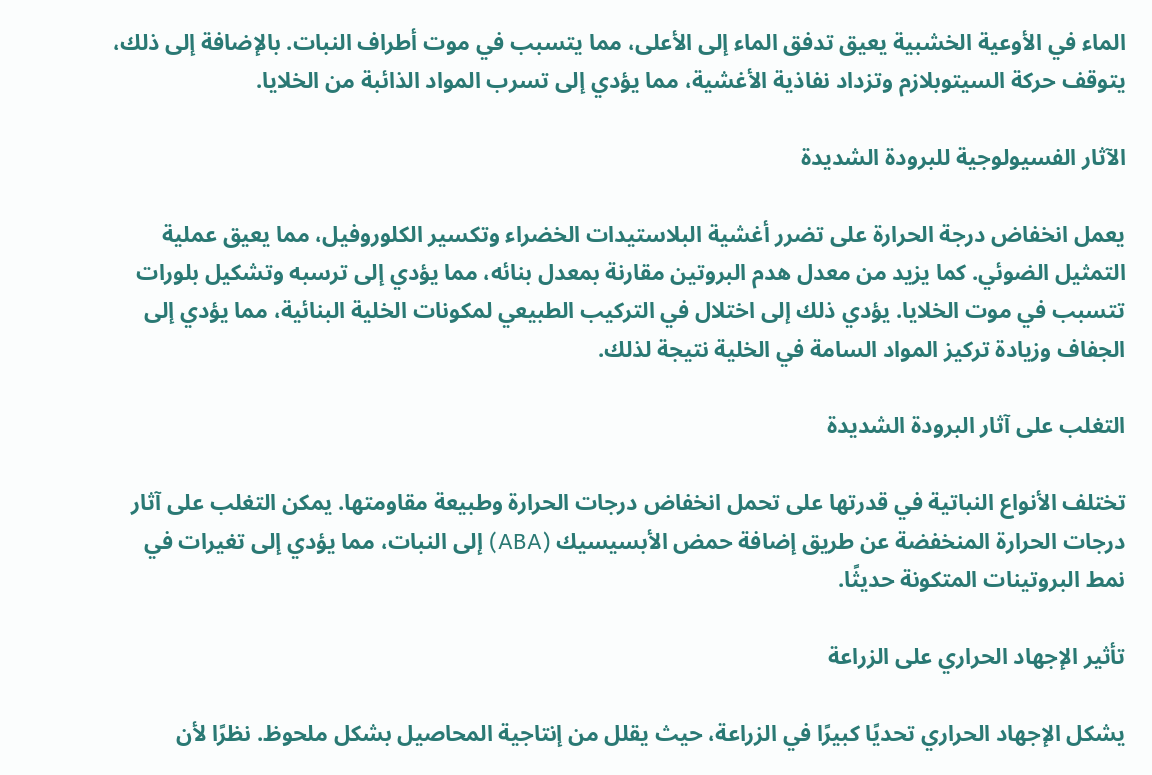الماء في الأوعية الخشبية يعيق تدفق الماء إلى الأعلى، مما يتسبب في موت أطراف النبات. بالإضافة إلى ذلك، يتوقف حركة السيتوبلازم وتزداد نفاذية الأغشية، مما يؤدي إلى تسرب المواد الذائبة من الخلايا.

الآثار الفسيولوجية للبرودة الشديدة

يعمل انخفاض درجة الحرارة على تضرر أغشية البلاستيدات الخضراء وتكسير الكلوروفيل، مما يعيق عملية التمثيل الضوئي. كما يزيد من معدل هدم البروتين مقارنة بمعدل بنائه، مما يؤدي إلى ترسبه وتشكيل بلورات تتسبب في موت الخلايا. يؤدي ذلك إلى اختلال في التركيب الطبيعي لمكونات الخلية البنائية، مما يؤدي إلى الجفاف وزيادة تركيز المواد السامة في الخلية نتيجة لذلك.

التغلب على آثار البرودة الشديدة

تختلف الأنواع النباتية في قدرتها على تحمل انخفاض درجات الحرارة وطبيعة مقاومتها. يمكن التغلب على آثار درجات الحرارة المنخفضة عن طريق إضافة حمض الأبسيسيك (ABA) إلى النبات، مما يؤدي إلى تغيرات في نمط البروتينات المتكونة حديثًا.

تأثير الإجهاد الحراري على الزراعة

يشكل الإجهاد الحراري تحديًا كبيرًا في الزراعة، حيث يقلل من إنتاجية المحاصيل بشكل ملحوظ. نظرًا لأن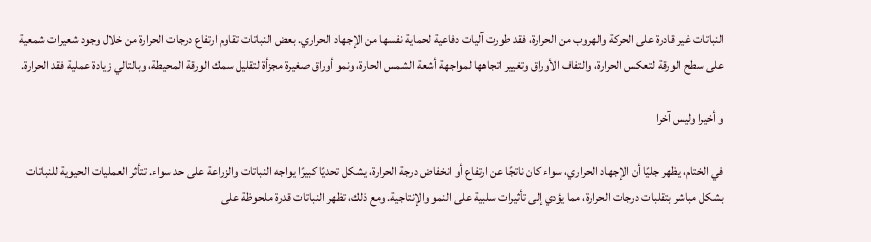النباتات غير قادرة على الحركة والهروب من الحرارة، فقد طورت آليات دفاعية لحماية نفسها من الإجهاد الحراري. بعض النباتات تقاوم ارتفاع درجات الحرارة من خلال وجود شعيرات شمعية على سطح الورقة لتعكس الحرارة، والتفاف الأوراق وتغيير اتجاهها لمواجهة أشعة الشمس الحارة، ونمو أوراق صغيرة مجزأة لتقليل سمك الورقة المحيطة، وبالتالي زيادة عملية فقد الحرارة.

و أخيرا وليس آخرا

في الختام، يظهر جليًا أن الإجهاد الحراري، سواء كان ناتجًا عن ارتفاع أو انخفاض درجة الحرارة، يشكل تحديًا كبيرًا يواجه النباتات والزراعة على حد سواء. تتأثر العمليات الحيوية للنباتات بشكل مباشر بتقلبات درجات الحرارة، مما يؤدي إلى تأثيرات سلبية على النمو والإنتاجية. ومع ذلك، تظهر النباتات قدرة ملحوظة على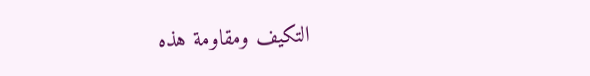التكيف ومقاومة هذه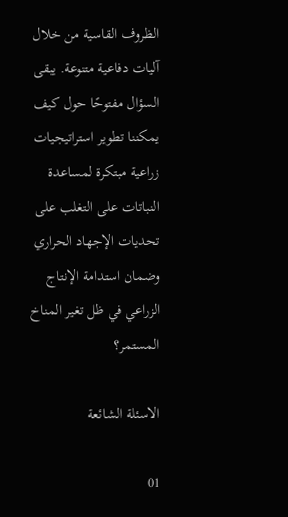الظروف القاسية من خلال آليات دفاعية متنوعة. يبقى السؤال مفتوحًا حول كيف يمكننا تطوير استراتيجيات زراعية مبتكرة لمساعدة النباتات على التغلب على تحديات الإجهاد الحراري وضمان استدامة الإنتاج الزراعي في ظل تغير المناخ المستمر؟

الاسئلة الشائعة

01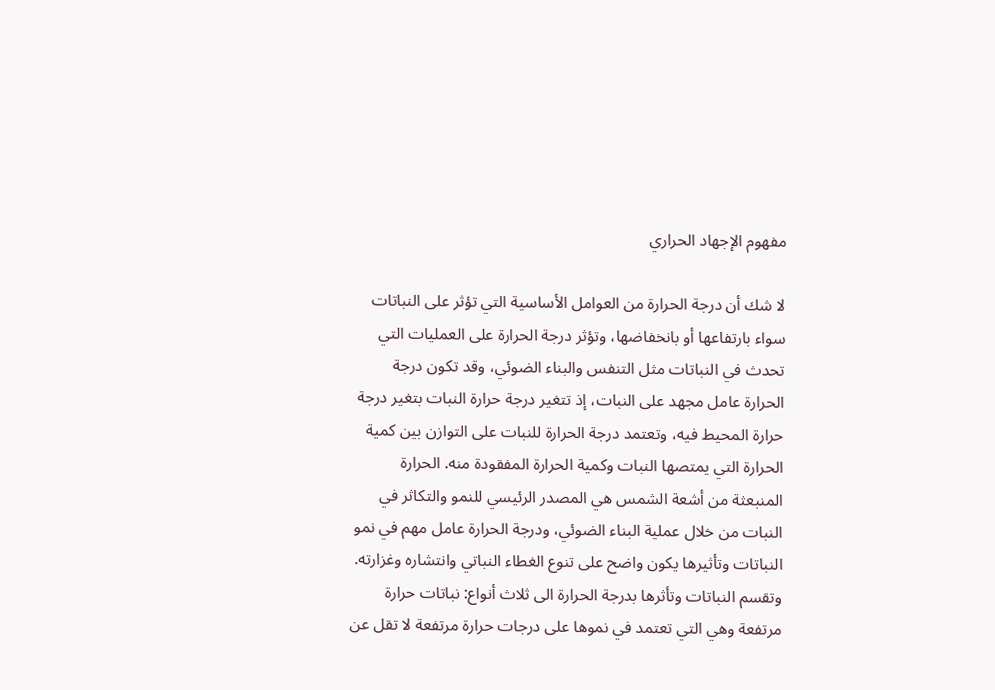مفهوم الإجهاد الحراري

لا شك أن درجة الحرارة من العوامل الأساسية التي تؤثر على النباتات سواء بارتفاعها أو بانخفاضها، وتؤثر درجة الحرارة على العمليات التي تحدث في النباتات مثل التنفس والبناء الضوئي، وقد تكون درجة الحرارة عامل مجهد على النبات، إذ تتغير درجة حرارة النبات بتغير درجة حرارة المحيط فيه، وتعتمد درجة الحرارة للنبات على التوازن بين كمية الحرارة التي يمتصها النبات وكمية الحرارة المفقودة منه. الحرارة المنبعثة من أشعة الشمس هي المصدر الرئيسي للنمو والتكاثر في النبات من خلال عملية البناء الضوئي، ودرجة الحرارة عامل مهم في نمو النباتات وتأثيرها يكون واضح على تنوع الغطاء النباتي وانتشاره وغزارته. وتقسم النباتات وتأثرها بدرجة الحرارة الى ثلاث أنواع: نباتات حرارة مرتفعة وهي التي تعتمد في نموها على درجات حرارة مرتفعة لا تقل عن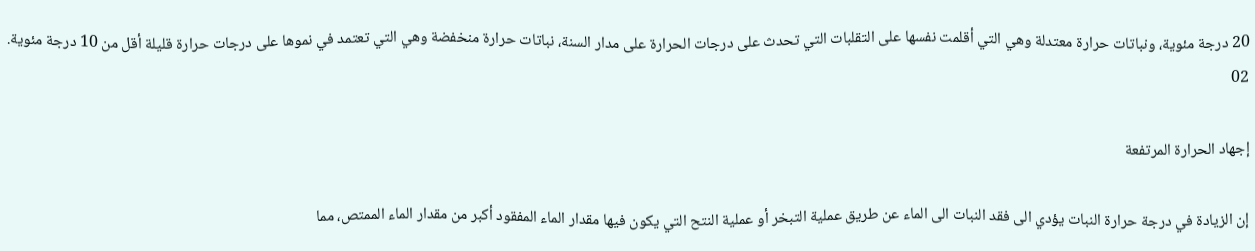20 درجة مئوية، ونباتات حرارة معتدلة وهي التي أقلمت نفسها على التقلبات التي تحدث على درجات الحرارة على مدار السنة، نباتات حرارة منخفضة وهي التي تعتمد في نموها على درجات حرارة قليلة أقل من 10 درجة مئوية.
02

إجهاد الحرارة المرتفعة

إن الزيادة في درجة حرارة النبات يؤدي الى فقد النبات الى الماء عن طريق عملية التبخر أو عملية النتح التي يكون فيها مقدار الماء المفقود أكبر من مقدار الماء الممتص، مما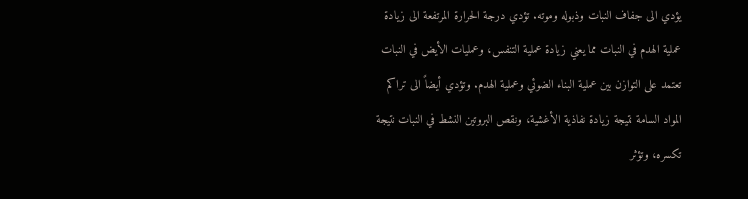يؤدي الى جفاف النبات وذبوله وموته. تؤدي درجة الحرارة المرتفعة الى زيادة عملية الهدم في النبات مما يعني زيادة عملية التنفس، وعمليات الأيض في النبات تعتمد على التوازن بين عملية البناء الضوئي وعملية الهدم. وتؤدي أيضاً الى تراكم المواد السامة نتيجة زيادة نفاذية الأغشية، ونقص البروتين النشط في النبات نتيجة تكسره، وتؤثر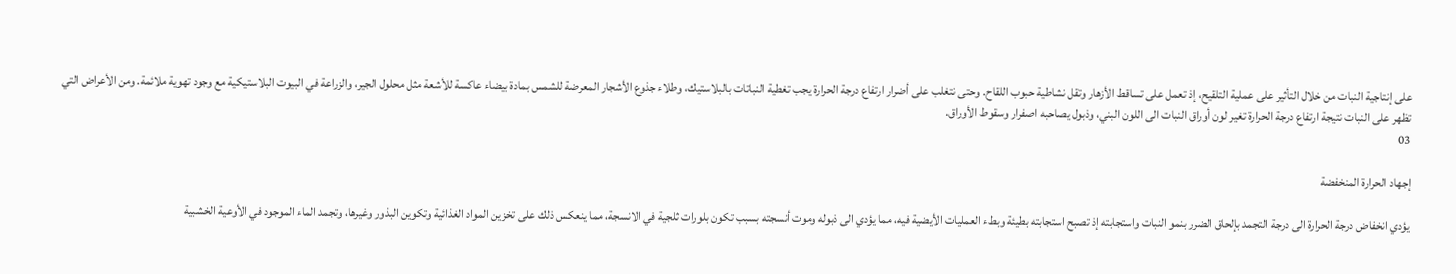على إنتاجية النبات من خلال التأثير على عملية التلقيح، إذ تعمل على تساقط الأزهار وتقل نشاطية حبوب اللقاح. وحتى نتغلب على أضرار ارتفاع درجة الحرارة يجب تغطية النباتات بالبلاستيك، وطلاء جذوع الأشجار المعرضة للشمس بمادة بيضاء عاكسة للأشعة مثل محلول الجير، والزراعة في البيوت البلاستيكية مع وجود تهوية ملائمة. ومن الأعراض التي تظهر على النبات نتيجة ارتفاع درجة الحرارة تغير لون أوراق النبات الى اللون البني، وذبول يصاحبه اصفرار وسقوط الأوراق.
03

إجهاد الحرارة المنخفضة

يؤدي انخفاض درجة الحرارة الى درجة التجمد بإلحاق الضرر بنمو النبات واستجابته إذ تصبح استجابته بطيئة وبطء العمليات الأيضية فيه، مما يؤدي الى ذبوله وموت أنسجته بسبب تكون بلورات ثلجية في الانسجة، مما ينعكس ذلك على تخزين المواد الغذائية وتكوين البذور وغيرها، وتجمد الماء الموجود في الأوعية الخشبية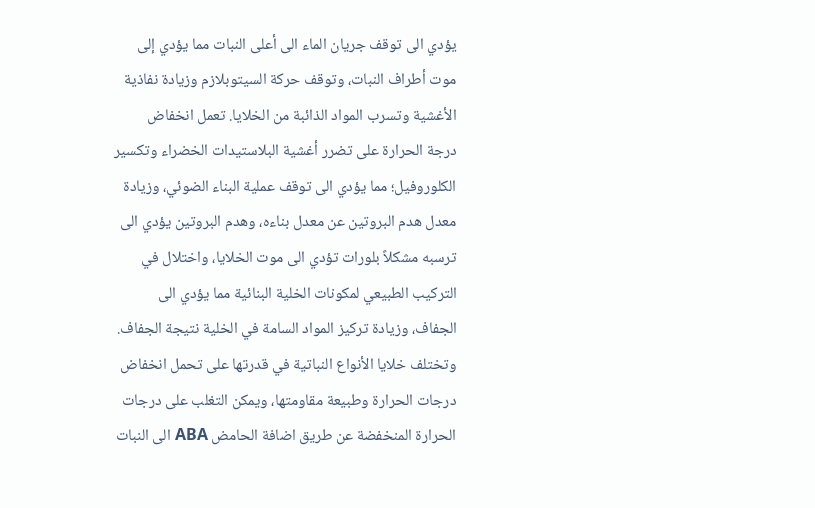يؤدي الى توقف جريان الماء الى أعلى النبات مما يؤدي إلى موت أطراف النبات، وتوقف حركة السيتوبلازم وزيادة نفاذية الأغشية وتسرب المواد الذائبة من الخلايا. تعمل انخفاض درجة الحرارة على تضرر أغشية البلاستيدات الخضراء وتكسير الكلوروفيل؛ مما يؤدي الى توقف عملية البناء الضوئي، وزيادة معدل هدم البروتين عن معدل بناءه، وهدم البروتين يؤدي الى ترسبه مشكلاً بلورات تؤدي الى موت الخلايا، واختلال في التركيب الطبيعي لمكونات الخلية البنائية مما يؤدي الى الجفاف، وزيادة تركيز المواد السامة في الخلية نتيجة الجفاف. وتختلف خلايا الأنواع النباتية في قدرتها على تحمل انخفاض درجات الحرارة وطبيعة مقاومتها، ويمكن التغلب على درجات الحرارة المنخفضة عن طريق اضافة الحامض ABA الى النبات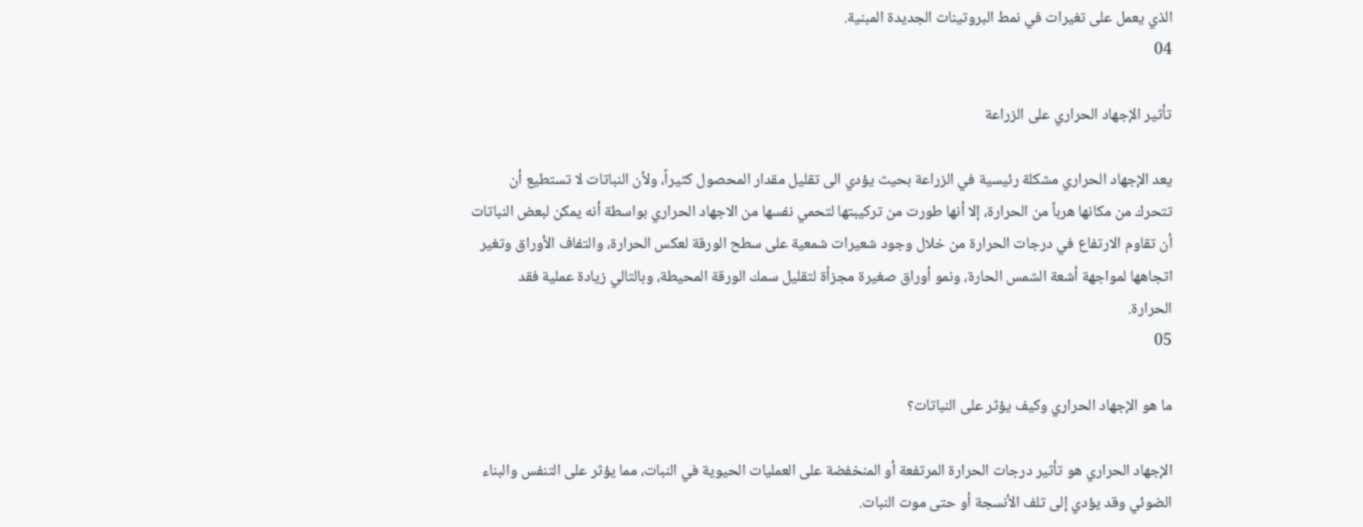الذي يعمل على تغيرات في نمط البروتينات الجديدة المبنية.
04

تأثير الإجهاد الحراري على الزراعة

يعد الإجهاد الحراري مشكلة رئيسية في الزراعة بحيث يؤدي الى تقليل مقدار المحصول كثيراً، ولأن النباتات لا تستطيع أن تتحرك من مكانها هرباً من الحرارة، إلا أنها طورت من تركيبتها لتحمي نفسها من الاجهاد الحراري بواسطة أنه يمكن لبعض النباتات أن تقاوم الارتفاع في درجات الحرارة من خلال وجود شعيرات شمعية على سطح الورقة لعكس الحرارة، والتفاف الأوراق وتغير اتجاهها لمواجهة أشعة الشمس الحارة، ونمو أوراق صغيرة مجزأة لتقليل سمك الورقة المحيطة، وبالتالي زيادة عملية فقد الحرارة.
05

ما هو الإجهاد الحراري وكيف يؤثر على النباتات؟

الإجهاد الحراري هو تأثير درجات الحرارة المرتفعة أو المنخفضة على العمليات الحيوية في النبات، مما يؤثر على التنفس والبناء الضوئي وقد يؤدي إلى تلف الأنسجة أو حتى موت النبات.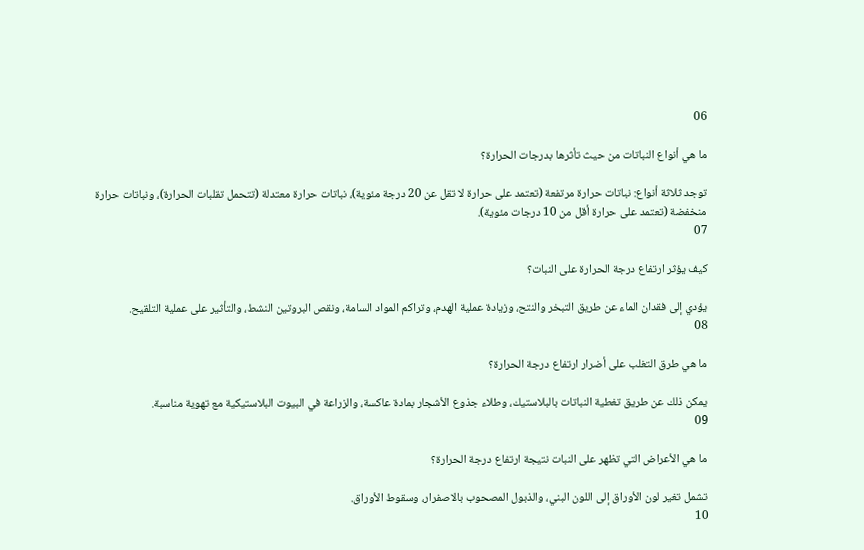06

ما هي أنواع النباتات من حيث تأثرها بدرجات الحرارة؟

توجد ثلاثة أنواع: نباتات حرارة مرتفعة (تعتمد على حرارة لا تقل عن 20 درجة مئوية)، نباتات حرارة معتدلة (تتحمل تقلبات الحرارة)، ونباتات حرارة منخفضة (تعتمد على حرارة أقل من 10 درجات مئوية).
07

كيف يؤثر ارتفاع درجة الحرارة على النبات؟

يؤدي إلى فقدان الماء عن طريق التبخر والنتح، وزيادة عملية الهدم، وتراكم المواد السامة، ونقص البروتين النشط، والتأثير على عملية التلقيح.
08

ما هي طرق التغلب على أضرار ارتفاع درجة الحرارة؟

يمكن ذلك عن طريق تغطية النباتات بالبلاستيك، وطلاء جذوع الأشجار بمادة عاكسة، والزراعة في البيوت البلاستيكية مع تهوية مناسبة.
09

ما هي الأعراض التي تظهر على النبات نتيجة ارتفاع درجة الحرارة؟

تشمل تغير لون الأوراق إلى اللون البني، والذبول المصحوب بالاصفرار، وسقوط الأوراق.
10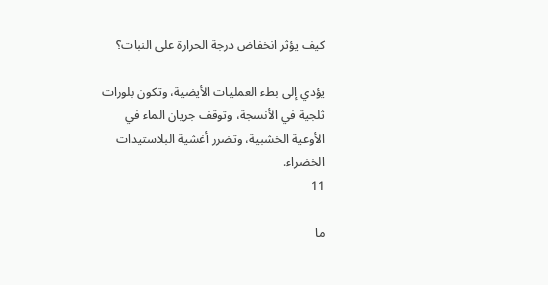كيف يؤثر انخفاض درجة الحرارة على النبات؟

يؤدي إلى بطء العمليات الأيضية، وتكون بلورات ثلجية في الأنسجة، وتوقف جريان الماء في الأوعية الخشبية، وتضرر أغشية البلاستيدات الخضراء.
11

ما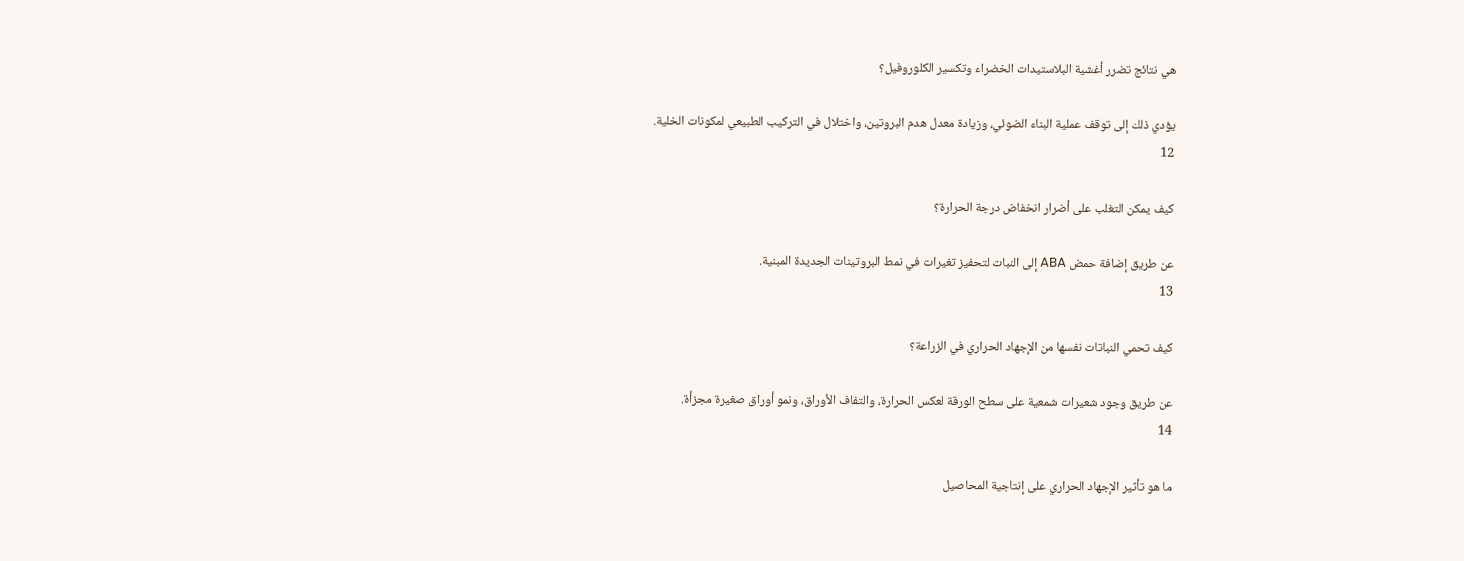هي نتائج تضرر أغشية البلاستيدات الخضراء وتكسير الكلوروفيل؟

يؤدي ذلك إلى توقف عملية البناء الضوئي، وزيادة معدل هدم البروتين، واختلال في التركيب الطبيعي لمكونات الخلية.
12

كيف يمكن التغلب على أضرار انخفاض درجة الحرارة؟

عن طريق إضافة حمض ABA إلى النبات لتحفيز تغيرات في نمط البروتينات الجديدة المبنية.
13

كيف تحمي النباتات نفسها من الإجهاد الحراري في الزراعة؟

عن طريق وجود شعيرات شمعية على سطح الورقة لعكس الحرارة، والتفاف الأوراق، ونمو أوراق صغيرة مجزأة.
14

ما هو تأثير الإجهاد الحراري على إنتاجية المحاصيل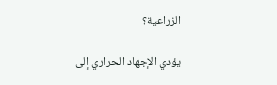الزراعية؟

يؤدي الإجهاد الحراري إلى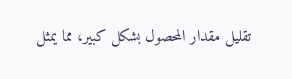تقليل مقدار المحصول بشكل كبير، مما يمثل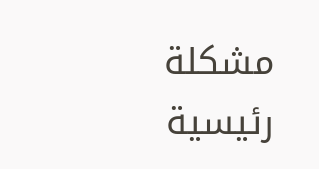مشكلة رئيسية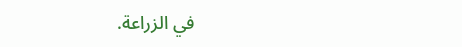في الزراعة.